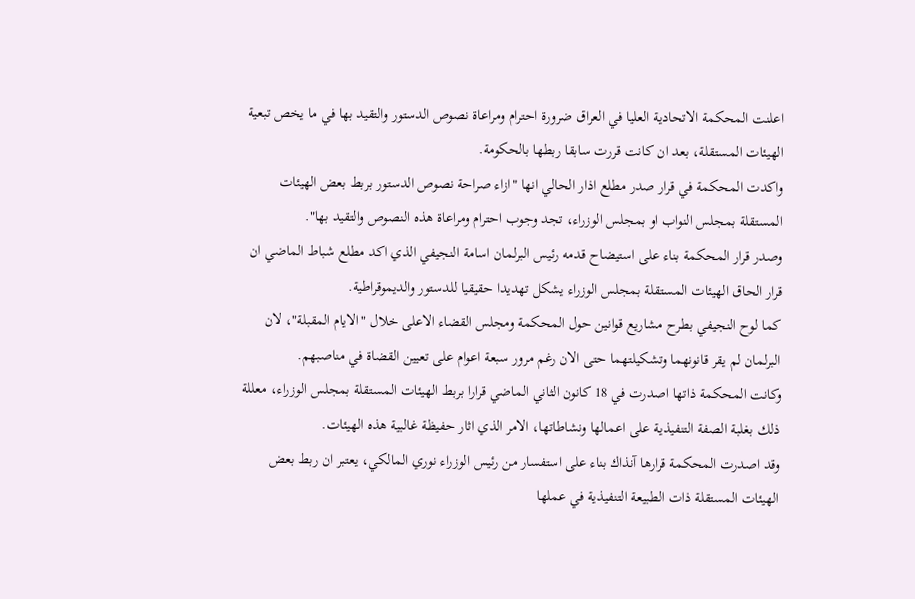اعلنت المحكمة الاتحادية العليا في العراق ضرورة احترام ومراعاة نصوص الدستور والتقيد بها في ما يخص تبعية الهيئات المستقلة، بعد ان كانت قررت سابقا ربطها بالحكومة.
واكدت المحكمة في قرار صدر مطلع اذار الحالي انها "ازاء صراحة نصوص الدستور بربط بعض الهيئات المستقلة بمجلس النواب او بمجلس الوزراء، تجد وجوب احترام ومراعاة هذه النصوص والتقيد بها".
وصدر قرار المحكمة بناء على استيضاح قدمه رئيس البرلمان اسامة النجيفي الذي اكد مطلع شباط الماضي ان قرار الحاق الهيئات المستقلة بمجلس الوزراء يشكل تهديدا حقيقيا للدستور والديموقراطية.
كما لوح النجيفي بطرح مشاريع قوانين حول المحكمة ومجلس القضاء الاعلى خلال "الايام المقبلة"، لان البرلمان لم يقر قانونهما وتشكيلتهما حتى الان رغم مرور سبعة اعوام على تعيين القضاة في مناصبهم.
وكانت المحكمة ذاتها اصدرت في 18 كانون الثاني الماضي قرارا بربط الهيئات المستقلة بمجلس الوزراء، معللة ذلك بغلبة الصفة التنفيذية على اعمالها ونشاطاتها، الامر الذي اثار حفيظة غالبية هذه الهيئات.
وقد اصدرت المحكمة قرارها آنذاك بناء على استفسار من رئيس الوزراء نوري المالكي، يعتبر ان ربط بعض الهيئات المستقلة ذات الطبيعة التنفيذية في عملها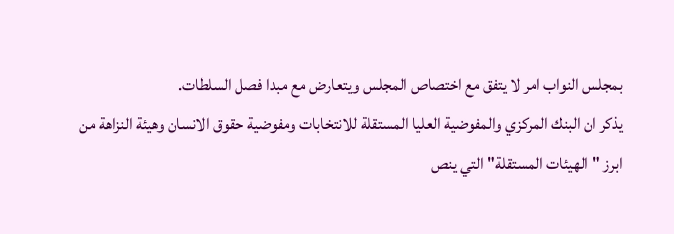بمجلس النواب امر لا يتفق مع اختصاص المجلس ويتعارض مع مبدا فصل السلطات.
يذكر ان البنك المركزي والمفوضية العليا المستقلة للانتخابات ومفوضية حقوق الانسان وهيئة النزاهة من ابرز "الهيئات المستقلة" التي ينص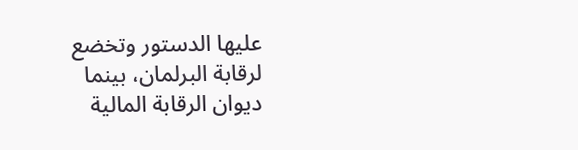عليها الدستور وتخضع لرقابة البرلمان، بينما ديوان الرقابة المالية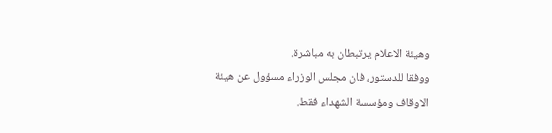وهيئة الاعلام يرتبطان به مباشرة.
ووفقا للدستور، فان مجلس الوزراء مسؤول عن هيئة الاوقاف ومؤسسة الشهداء فقط.